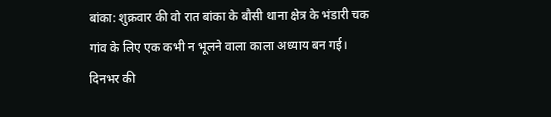बांका: शुक्रवार की वो रात बांका के बौसी थाना क्षेत्र के भंडारी चक गांव के लिए एक कभी न भूलने वाला काला अध्याय बन गई। दिनभर की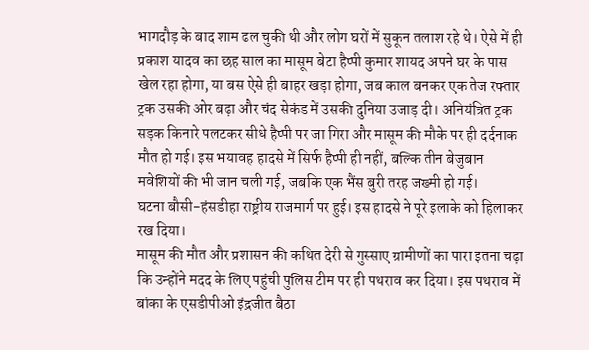भागदौड़ के बाद शाम ढल चुकी थी और लोग घरों में सुकून तलाश रहे थे। ऐसे में ही प्रकाश यादव का छह साल का मासूम बेटा हैप्पी कुमार शायद अपने घर के पास खेल रहा होगा, या बस ऐसे ही बाहर खड़ा होगा, जब काल बनकर एक तेज रफ्तार ट्रक उसकी ओर बढ़ा और चंद सेकंड में उसकी दुनिया उजाड़ दी। अनियंत्रित ट्रक सड़क किनारे पलटकर सीधे हैप्पी पर जा गिरा और मासूम की मौके पर ही दर्दनाक मौत हो गई। इस भयावह हादसे में सिर्फ हैप्पी ही नहीं, बल्कि तीन बेजुबान मवेशियों की भी जान चली गई, जबकि एक भैंस बुरी तरह जख्मी हो गई।
घटना बौसी-हंसडीहा राष्ट्रीय राजमार्ग पर हुई। इस हादसे ने पूरे इलाके को हिलाकर रख दिया।
मासूम की मौत और प्रशासन की कथित देरी से गुस्साए ग्रामीणों का पारा इतना चढ़ा कि उन्होंने मदद के लिए पहुंची पुलिस टीम पर ही पथराव कर दिया। इस पथराव में बांका के एसडीपीओ इंद्रजीत बैठा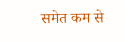समेत कम से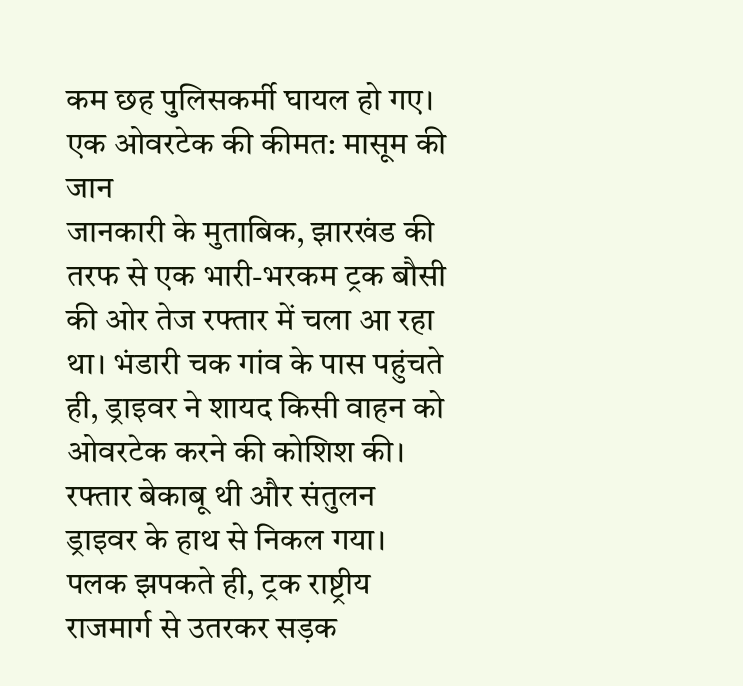कम छह पुलिसकर्मी घायल हो गए।
एक ओवरटेक की कीमत: मासूम की जान
जानकारी के मुताबिक, झारखंड की तरफ से एक भारी-भरकम ट्रक बौसी की ओर तेज रफ्तार में चला आ रहा था। भंडारी चक गांव के पास पहुंचते ही, ड्राइवर ने शायद किसी वाहन को ओवरटेक करने की कोशिश की।
रफ्तार बेकाबू थी और संतुलन ड्राइवर के हाथ से निकल गया। पलक झपकते ही, ट्रक राष्ट्रीय राजमार्ग से उतरकर सड़क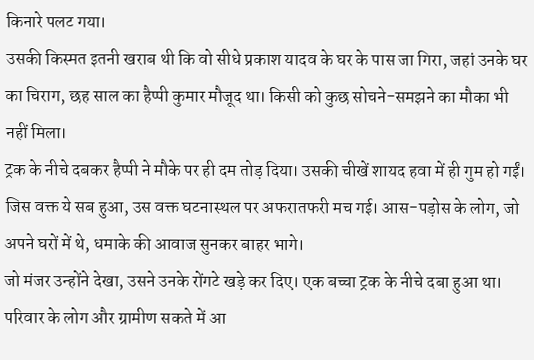किनारे पलट गया।
उसकी किस्मत इतनी खराब थी कि वो सीधे प्रकाश यादव के घर के पास जा गिरा, जहां उनके घर का चिराग, छह साल का हैप्पी कुमार मौजूद था। किसी को कुछ सोचने-समझने का मौका भी नहीं मिला।
ट्रक के नीचे दबकर हैप्पी ने मौके पर ही दम तोड़ दिया। उसकी चीखें शायद हवा में ही गुम हो गईं।
जिस वक्त ये सब हुआ, उस वक्त घटनास्थल पर अफरातफरी मच गई। आस-पड़ोस के लोग, जो अपने घरों में थे, धमाके की आवाज सुनकर बाहर भागे।
जो मंजर उन्होंने देखा, उसने उनके रोंगटे खड़े कर दिए। एक बच्चा ट्रक के नीचे दबा हुआ था।
परिवार के लोग और ग्रामीण सकते में आ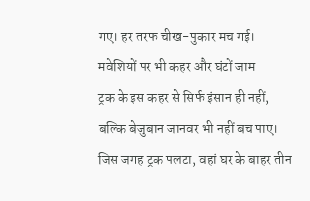गए। हर तरफ चीख-पुकार मच गई।
मवेशियों पर भी कहर और घंटों जाम
ट्रक के इस कहर से सिर्फ इंसान ही नहीं, बल्कि बेजुबान जानवर भी नहीं बच पाए। जिस जगह ट्रक पलटा, वहां घर के बाहर तीन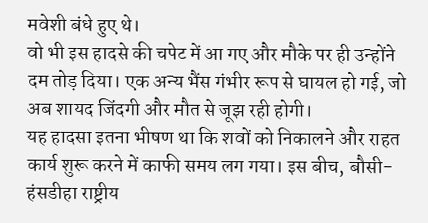मवेशी बंधे हुए थे।
वो भी इस हादसे की चपेट में आ गए और मौके पर ही उन्होंने दम तोड़ दिया। एक अन्य भैंस गंभीर रूप से घायल हो गई, जो अब शायद जिंदगी और मौत से जूझ रही होगी।
यह हादसा इतना भीषण था कि शवों को निकालने और राहत कार्य शुरू करने में काफी समय लग गया। इस बीच, बौसी-हंसडीहा राष्ट्रीय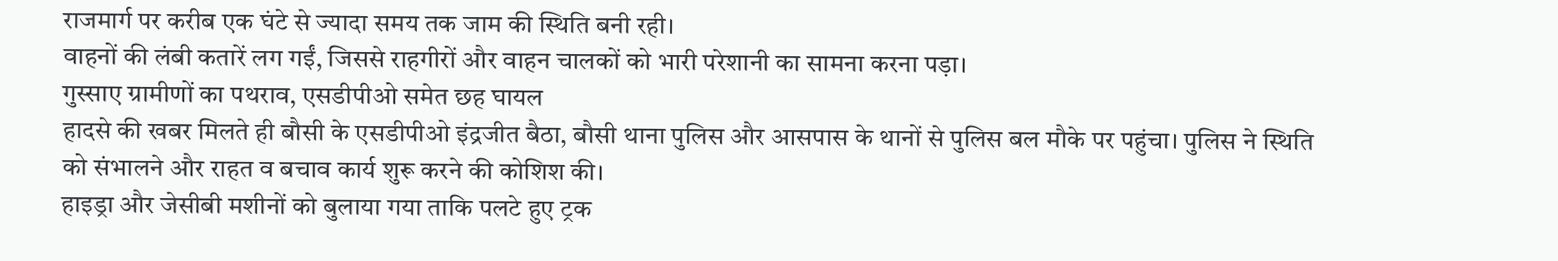राजमार्ग पर करीब एक घंटे से ज्यादा समय तक जाम की स्थिति बनी रही।
वाहनों की लंबी कतारें लग गईं, जिससे राहगीरों और वाहन चालकों को भारी परेशानी का सामना करना पड़ा।
गुस्साए ग्रामीणों का पथराव, एसडीपीओ समेत छह घायल
हादसे की खबर मिलते ही बौसी के एसडीपीओ इंद्रजीत बैठा, बौसी थाना पुलिस और आसपास के थानों से पुलिस बल मौके पर पहुंचा। पुलिस ने स्थिति को संभालने और राहत व बचाव कार्य शुरू करने की कोशिश की।
हाइड्रा और जेसीबी मशीनों को बुलाया गया ताकि पलटे हुए ट्रक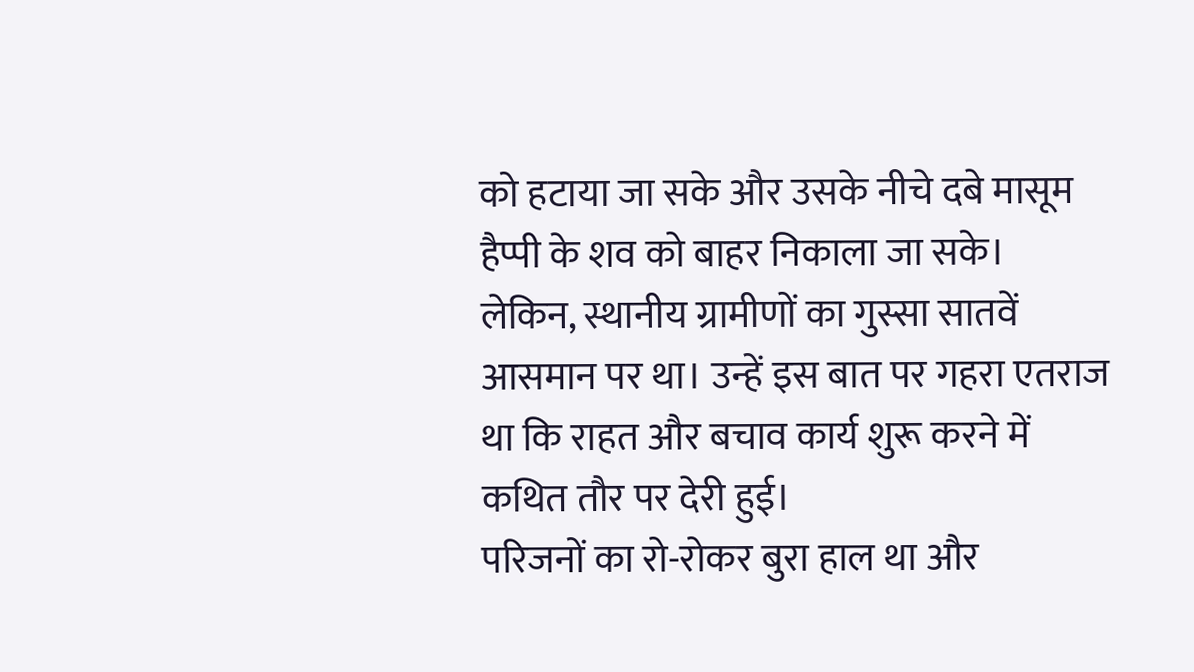को हटाया जा सके और उसके नीचे दबे मासूम हैप्पी के शव को बाहर निकाला जा सके।
लेकिन, स्थानीय ग्रामीणों का गुस्सा सातवें आसमान पर था। उन्हें इस बात पर गहरा एतराज था कि राहत और बचाव कार्य शुरू करने में कथित तौर पर देरी हुई।
परिजनों का रो-रोकर बुरा हाल था और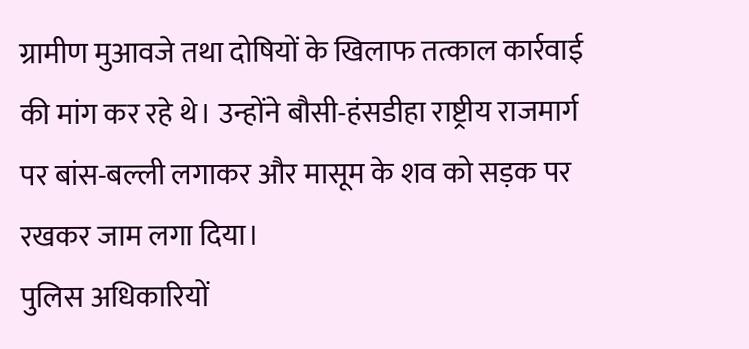ग्रामीण मुआवजे तथा दोषियों के खिलाफ तत्काल कार्रवाई की मांग कर रहे थे। उन्होंने बौसी-हंसडीहा राष्ट्रीय राजमार्ग पर बांस-बल्ली लगाकर और मासूम के शव को सड़क पर रखकर जाम लगा दिया।
पुलिस अधिकारियों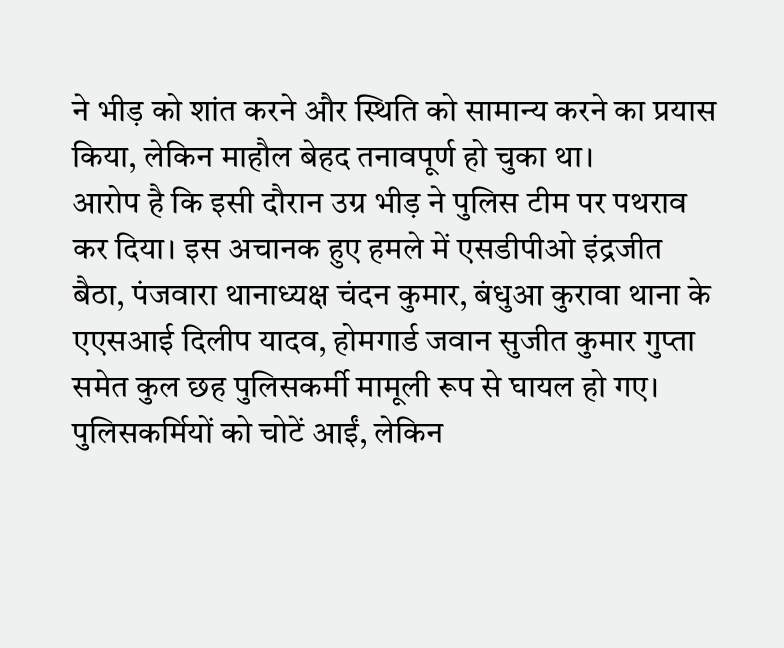ने भीड़ को शांत करने और स्थिति को सामान्य करने का प्रयास किया, लेकिन माहौल बेहद तनावपूर्ण हो चुका था।
आरोप है कि इसी दौरान उग्र भीड़ ने पुलिस टीम पर पथराव कर दिया। इस अचानक हुए हमले में एसडीपीओ इंद्रजीत बैठा, पंजवारा थानाध्यक्ष चंदन कुमार, बंधुआ कुरावा थाना के एएसआई दिलीप यादव, होमगार्ड जवान सुजीत कुमार गुप्ता समेत कुल छह पुलिसकर्मी मामूली रूप से घायल हो गए।
पुलिसकर्मियों को चोटें आईं, लेकिन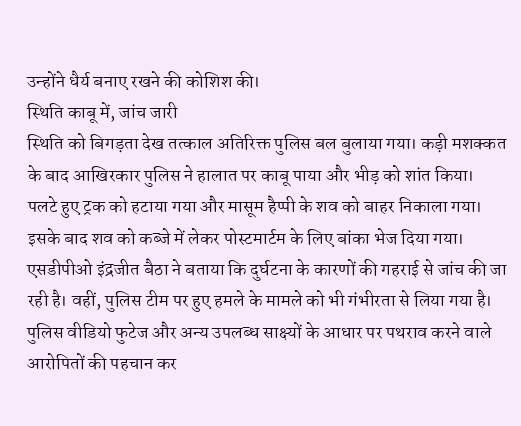उन्होंने धैर्य बनाए रखने की कोशिश की।
स्थिति काबू में, जांच जारी
स्थिति को बिगड़ता देख तत्काल अतिरिक्त पुलिस बल बुलाया गया। कड़ी मशक्कत के बाद आखिरकार पुलिस ने हालात पर काबू पाया और भीड़ को शांत किया।
पलटे हुए ट्रक को हटाया गया और मासूम हैप्पी के शव को बाहर निकाला गया। इसके बाद शव को कब्जे में लेकर पोस्टमार्टम के लिए बांका भेज दिया गया।
एसडीपीओ इंद्रजीत बैठा ने बताया कि दुर्घटना के कारणों की गहराई से जांच की जा रही है। वहीं, पुलिस टीम पर हुए हमले के मामले को भी गंभीरता से लिया गया है।
पुलिस वीडियो फुटेज और अन्य उपलब्ध साक्ष्यों के आधार पर पथराव करने वाले आरोपितों की पहचान कर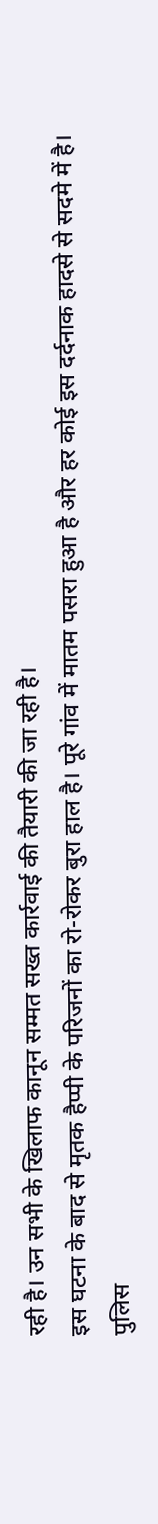रही है। उन सभी के खिलाफ कानून सम्मत सख्त कार्रवाई की तैयारी की जा रही है।
इस घटना के बाद से मृतक हैप्पी के परिजनों का रो-रोकर बुरा हाल है। पूरे गांव में मातम पसरा हुआ है और हर कोई इस दर्दनाक हादसे से सदमे में है।
पुलिस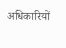अधिकारियों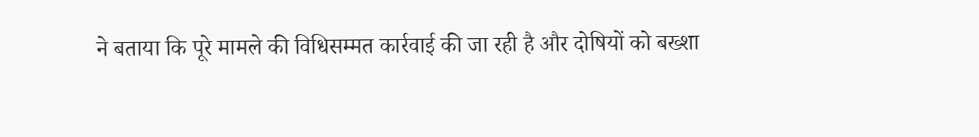ने बताया कि पूरे मामले की विधिसम्मत कार्रवाई की जा रही है और दोषियों को बख्शा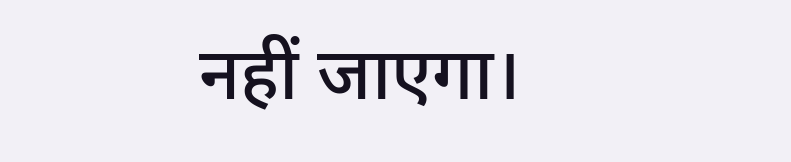नहीं जाएगा।